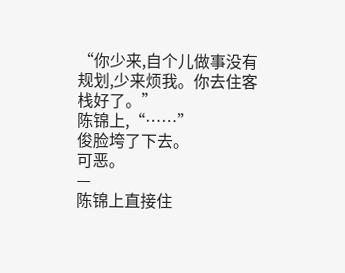“你少来,自个儿做事没有规划,少来烦我。你去住客栈好了。”
陈锦上,“……”
俊脸垮了下去。
可恶。
—
陈锦上直接住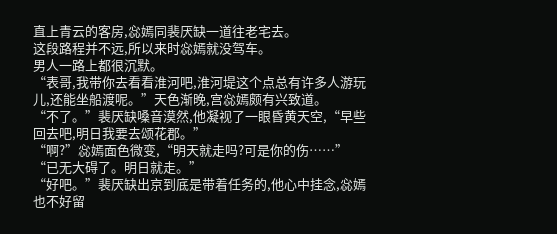直上青云的客房,惢嫣同裴厌缺一道往老宅去。
这段路程并不远,所以来时惢嫣就没驾车。
男人一路上都很沉默。
“表哥,我带你去看看淮河吧,淮河堤这个点总有许多人游玩儿,还能坐船渡呢。”天色渐晚,宫惢嫣颇有兴致道。
“不了。”裴厌缺嗓音漠然,他凝视了一眼昏黄天空,“早些回去吧,明日我要去颂花郡。”
“啊?”惢嫣面色微变,“明天就走吗?可是你的伤……”
“已无大碍了。明日就走。”
“好吧。”裴厌缺出京到底是带着任务的,他心中挂念,惢嫣也不好留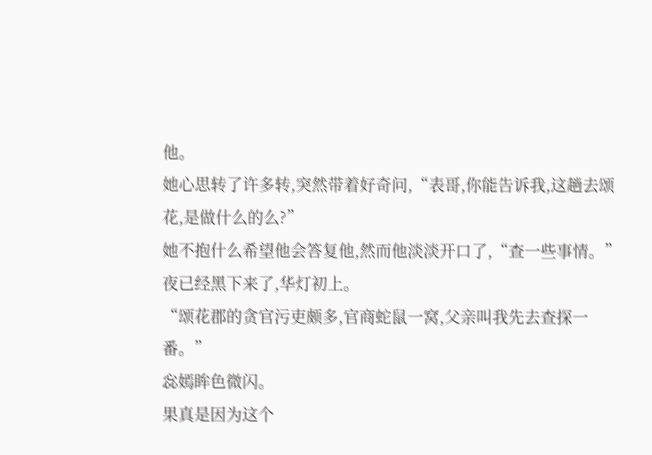他。
她心思转了许多转,突然带着好奇问,“表哥,你能告诉我,这趟去颂花,是做什么的么?”
她不抱什么希望他会答复他,然而他淡淡开口了,“查一些事情。”
夜已经黑下来了,华灯初上。
“颂花郡的贪官污吏颇多,官商蛇鼠一窝,父亲叫我先去查探一番。”
惢嫣眸色微闪。
果真是因为这个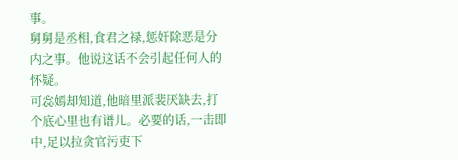事。
舅舅是丞相,食君之禄,惩奸除恶是分内之事。他说这话不会引起任何人的怀疑。
可惢嫣却知道,他暗里派裴厌缺去,打个底心里也有谱儿。必要的话,一击即中,足以拉贪官污吏下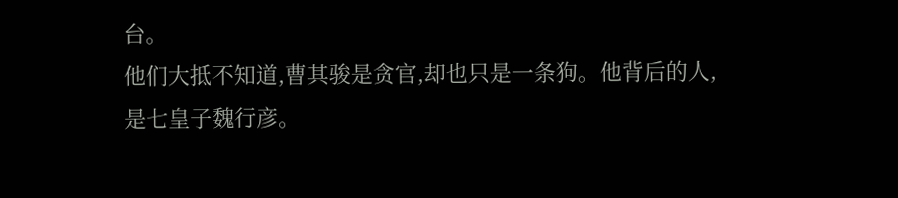台。
他们大抵不知道,曹其骏是贪官,却也只是一条狗。他背后的人,是七皇子魏行彦。